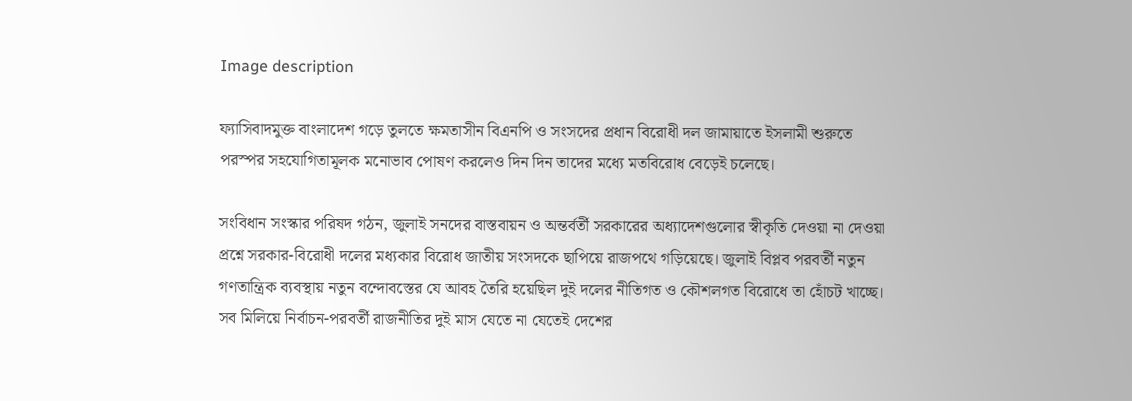Image description

ফ্যাসিবাদমুক্ত বাংলাদেশ গড়ে তুলতে ক্ষমতাসীন বিএনপি ও সংসদের প্রধান বিরোধী দল জামায়াতে ইসলামী শুরুতে পরস্পর সহযোগিতামূলক মনোভাব পোষণ করলেও দিন দিন তাদের মধ্যে মতবিরোধ বেড়েই চলেছে।

সংবিধান সংস্কার পরিষদ গঠন, জুলাই সনদের বাস্তবায়ন ও অন্তর্বর্তী সরকারের অধ্যাদেশগুলোর স্বীকৃতি দেওয়া না দেওয়া প্রশ্নে সরকার-বিরোধী দলের মধ্যকার বিরোধ জাতীয় সংসদকে ছাপিয়ে রাজপথে গড়িয়েছে। জুলাই বিপ্লব পরবর্তী নতুন গণতান্ত্রিক ব্যবস্থায় নতুন বন্দোবস্তের যে আবহ তৈরি হয়েছিল দুই দলের নীতিগত ও কৌশলগত বিরোধে তা হোঁচট খাচ্ছে। সব মিলিয়ে নির্বাচন-পরবর্তী রাজনীতির দুই মাস যেতে না যেতেই দেশের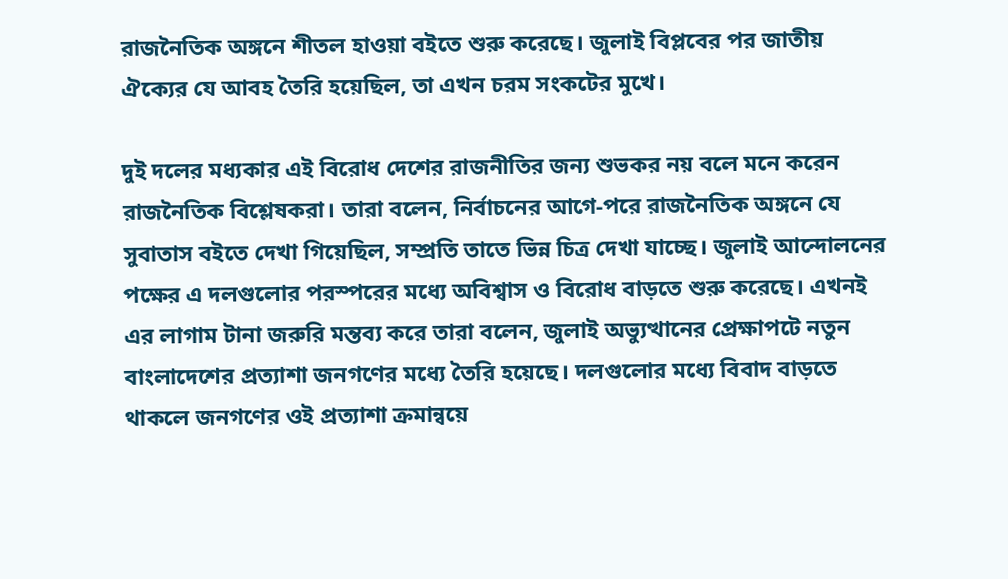রাজনৈতিক অঙ্গনে শীতল হাওয়া বইতে শুরু করেছে। জুলাই বিপ্লবের পর জাতীয় ঐক্যের যে আবহ তৈরি হয়েছিল, তা এখন চরম সংকটের মুখে।

দুই দলের মধ্যকার এই বিরোধ দেশের রাজনীতির জন্য শুভকর নয় বলে মনে করেন রাজনৈতিক বিশ্লেষকরা। তারা বলেন, নির্বাচনের আগে-পরে রাজনৈতিক অঙ্গনে যে সুবাতাস বইতে দেখা গিয়েছিল, সম্প্রতি তাতে ভিন্ন চিত্র দেখা যাচ্ছে। জুলাই আন্দোলনের পক্ষের এ দলগুলোর পরস্পরের মধ্যে অবিশ্বাস ও বিরোধ বাড়তে শুরু করেছে। এখনই এর লাগাম টানা জরুরি মন্তব্য করে তারা বলেন, জুলাই অভ্যুত্থানের প্রেক্ষাপটে নতুন বাংলাদেশের প্রত্যাশা জনগণের মধ্যে তৈরি হয়েছে। দলগুলোর মধ্যে বিবাদ বাড়তে থাকলে জনগণের ওই প্রত্যাশা ক্রমান্বয়ে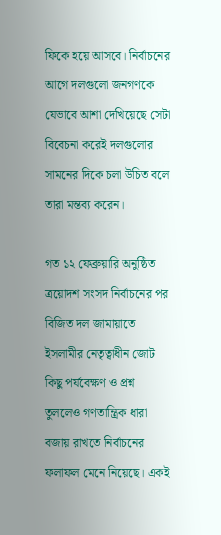ফিকে হয়ে আসবে। নির্বাচনের আগে দলগুলো জনগণকে যেভাবে আশা দেখিয়েছে সেটা বিবেচনা করেই দলগুলোর সামনের দিকে চলা উচিত বলে তারা মন্তব্য করেন।

গত ১২ ফেব্রুয়ারি অনুষ্ঠিত ত্রয়োদশ সংসদ নির্বাচনের পর বিজিত দল জামায়াতে ইসলামীর নেতৃত্বাধীন জোট কিছু পর্যবেক্ষণ ও প্রশ্ন তুললেও গণতান্ত্রিক ধারা বজায় রাখতে নির্বাচনের ফলাফল মেনে নিয়েছে। একই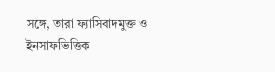সঙ্গে, তারা ফ্যাসিবাদমুক্ত ও ইনসাফভিত্তিক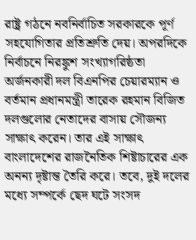রাষ্ট্র গঠনে নবনির্বাচিত সরকারকে পূর্ণ সহযোগিতার প্রতিশ্রুতি দেয়। অপরদিকে নির্বাচনে নিরঙ্কুশ সংখ্যাগরিষ্ঠতা অর্জনকারী দল বিএনপির চেয়ারম্যান ও বর্তমান প্রধানমন্ত্রী তারেক রহমান বিজিত দলগুলোর নেতাদের বাসায় সৌজন্য সাক্ষাৎ করেন। তার এই সাক্ষাৎ বাংলাদেশের রাজনৈতিক শিষ্টাচারের এক অনন্য দৃষ্টান্ত তৈরি করে। তবে, দুই দলের মধ্যে সম্পর্কে ছেদ ঘটে সংসদ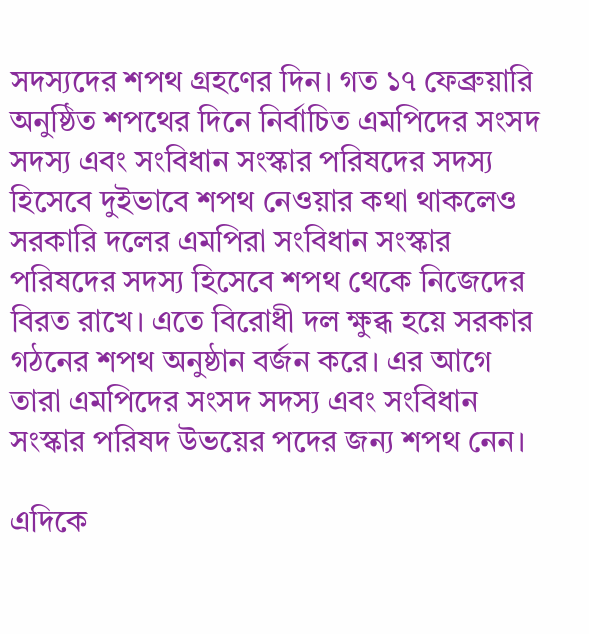সদস্যদের শপথ গ্রহণের দিন। গত ১৭ ফেব্রুয়ারি অনুষ্ঠিত শপথের দিনে নির্বাচিত এমপিদের সংসদ সদস্য এবং সংবিধান সংস্কার পরিষদের সদস্য হিসেবে দুইভাবে শপথ নেওয়ার কথা থাকলেও সরকারি দলের এমপিরা সংবিধান সংস্কার পরিষদের সদস্য হিসেবে শপথ থেকে নিজেদের বিরত রাখে। এতে বিরোধী দল ক্ষুব্ধ হয়ে সরকার গঠনের শপথ অনুষ্ঠান বর্জন করে। এর আগে তারা এমপিদের সংসদ সদস্য এবং সংবিধান সংস্কার পরিষদ উভয়ের পদের জন্য শপথ নেন।

এদিকে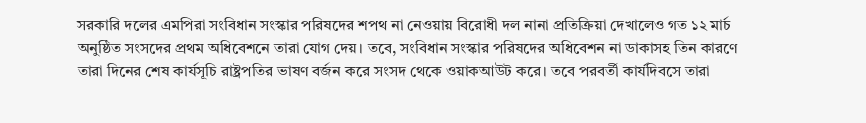সরকারি দলের এমপিরা সংবিধান সংস্কার পরিষদের শপথ না নেওয়ায় বিরোধী দল নানা প্রতিক্রিয়া দেখালেও গত ১২ মার্চ অনুষ্ঠিত সংসদের প্রথম অধিবেশনে তারা যোগ দেয়। তবে, সংবিধান সংস্কার পরিষদের অধিবেশন না ডাকাসহ তিন কারণে তারা দিনের শেষ কার্যসূচি রাষ্ট্রপতির ভাষণ বর্জন করে সংসদ থেকে ওয়াকআউট করে। তবে পরবর্তী কার্যদিবসে তারা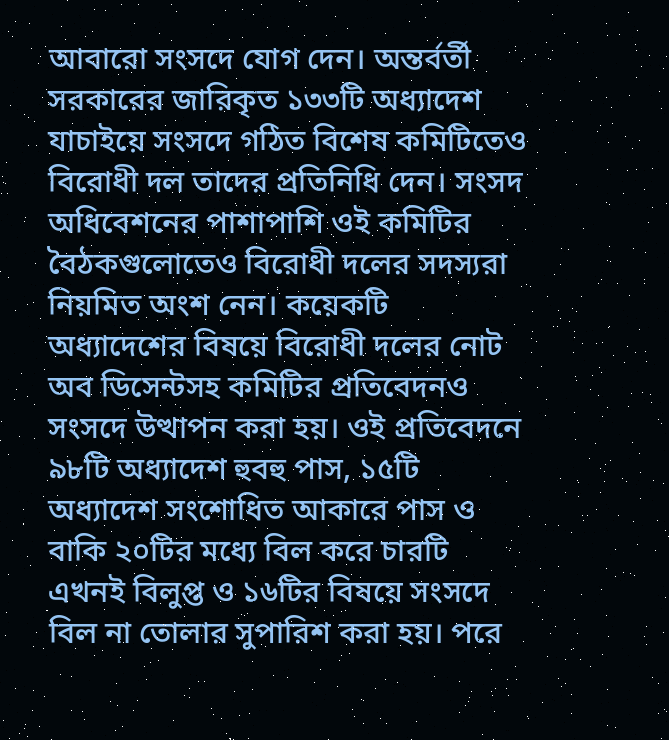আবারো সংসদে যোগ দেন। অন্তর্বর্তী সরকারের জারিকৃত ১৩৩টি অধ্যাদেশ যাচাইয়ে সংসদে গঠিত বিশেষ কমিটিতেও বিরোধী দল তাদের প্রতিনিধি দেন। সংসদ অধিবেশনের পাশাপাশি ওই কমিটির বৈঠকগুলোতেও বিরোধী দলের সদস্যরা নিয়মিত অংশ নেন। কয়েকটি অধ্যাদেশের বিষয়ে বিরোধী দলের নোট অব ডিসেন্টসহ কমিটির প্রতিবেদনও সংসদে উত্থাপন করা হয়। ওই প্রতিবেদনে ৯৮টি অধ্যাদেশ হুবহু পাস, ১৫টি অধ্যাদেশ সংশোধিত আকারে পাস ও বাকি ২০টির মধ্যে বিল করে চারটি এখনই বিলুপ্ত ও ১৬টির বিষয়ে সংসদে বিল না তোলার সুপারিশ করা হয়। পরে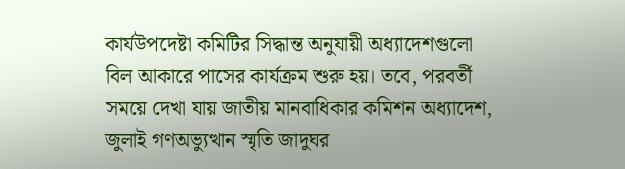কার্যউপদেষ্টা কমিটির সিদ্ধান্ত অনুযায়ী অধ্যাদেশগুলো বিল আকারে পাসের কার্যক্রম শুরু হয়। তবে, পরবর্তী সময়ে দেখা যায় জাতীয় মানবাধিকার কমিশন অধ্যাদেশ, জুলাই গণঅভ্যুত্থান স্মৃতি জাদুঘর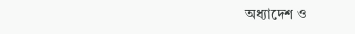অধ্যাদেশ ও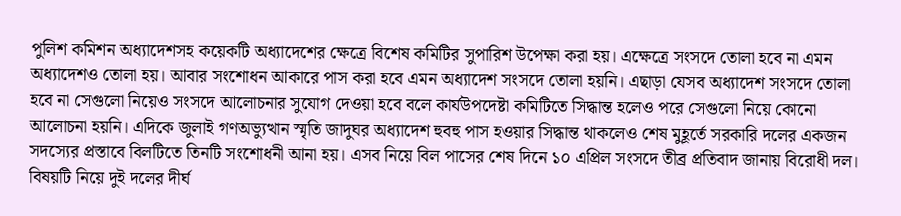পুলিশ কমিশন অধ্যাদেশসহ কয়েকটি অধ্যাদেশের ক্ষেত্রে বিশেষ কমিটির সুপারিশ উপেক্ষা করা হয়। এক্ষেত্রে সংসদে তোলা হবে না এমন অধ্যাদেশও তোলা হয়। আবার সংশোধন আকারে পাস করা হবে এমন অধ্যাদেশ সংসদে তোলা হয়নি। এছাড়া যেসব অধ্যাদেশ সংসদে তোলা হবে না সেগুলো নিয়েও সংসদে আলোচনার সুযোগ দেওয়া হবে বলে কার্যউপদেষ্টা কমিটিতে সিদ্ধান্ত হলেও পরে সেগুলো নিয়ে কোনো আলোচনা হয়নি। এদিকে জুলাই গণঅভ্যুত্থান স্মৃতি জাদুঘর অধ্যাদেশ হুবহু পাস হওয়ার সিদ্ধান্ত থাকলেও শেষ মুহূর্তে সরকারি দলের একজন সদস্যের প্রস্তাবে বিলটিতে তিনটি সংশোধনী আনা হয়। এসব নিয়ে বিল পাসের শেষ দিনে ১০ এপ্রিল সংসদে তীব্র প্রতিবাদ জানায় বিরোধী দল। বিষয়টি নিয়ে দুই দলের দীর্ঘ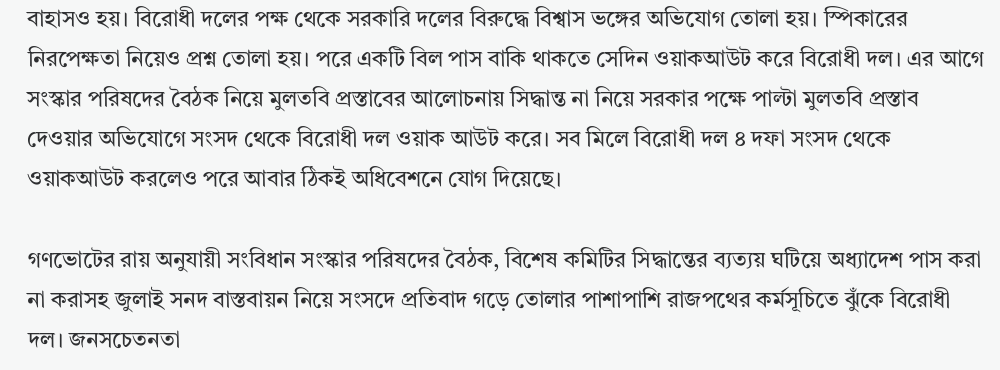বাহাসও হয়। বিরোধী দলের পক্ষ থেকে সরকারি দলের বিরুদ্ধে বিশ্বাস ভঙ্গের অভিযোগ তোলা হয়। স্পিকারের নিরপেক্ষতা নিয়েও প্রশ্ন তোলা হয়। পরে একটি বিল পাস বাকি থাকতে সেদিন ওয়াকআউট করে বিরোধী দল। এর আগে সংস্কার পরিষদের বৈঠক নিয়ে মুলতবি প্রস্তাবের আলোচনায় সিদ্ধান্ত না নিয়ে সরকার পক্ষে পাল্টা মুলতবি প্রস্তাব দেওয়ার অভিযোগে সংসদ থেকে বিরোধী দল ওয়াক আউট করে। সব মিলে বিরোধী দল ৪ দফা সংসদ থেকে ওয়াকআউট করলেও পরে আবার ঠিকই অধিবেশনে যোগ দিয়েছে।

গণভোটের রায় অনুযায়ী সংবিধান সংস্কার পরিষদের বৈঠক, বিশেষ কমিটির সিদ্ধান্তের ব্যত্যয় ঘটিয়ে অধ্যাদেশ পাস করা না করাসহ জুলাই সনদ বাস্তবায়ন নিয়ে সংসদে প্রতিবাদ গড়ে তোলার পাশাপাশি রাজপথের কর্মসূচিতে ঝুঁকে বিরোধী দল। জনসচেতনতা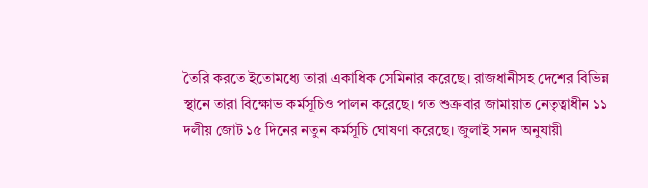তৈরি করতে ইতোমধ্যে তারা একাধিক সেমিনার করেছে। রাজধানীসহ দেশের বিভিন্ন স্থানে তারা বিক্ষোভ কর্মসূচিও পালন করেছে। গত শুক্রবার জামায়াত নেতৃত্বাধীন ১১ দলীয় জোট ১৫ দিনের নতুন কর্মসূচি ঘোষণা করেছে। জুলাই সনদ অনুযায়ী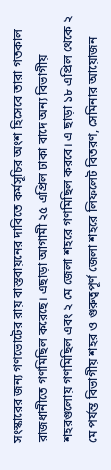সংস্কারের জন্য গণভোটের রায় বাস্তবায়নের দাবিতে কর্মসূচির অংশ হিসেবে তারা গতকাল রাজধানীতে গণমিছিল করেছে। এছাড়া আগামী ২৫ এপ্রিল ঢাকা বাদে অন্য বিভাগীয় শহরগুলোয় গণমিছিল এবং ২ মে জেলা শহরে গণমিছিল করবে। এ ছাড়া ১৮ এপ্রিল থেকে ২ মে পর্যন্ত বিভাগীয় শহর ও গুরুত্বপূর্ণ জেলা শহরে লিফলেট বিতরণ, সেমিনার আয়োজন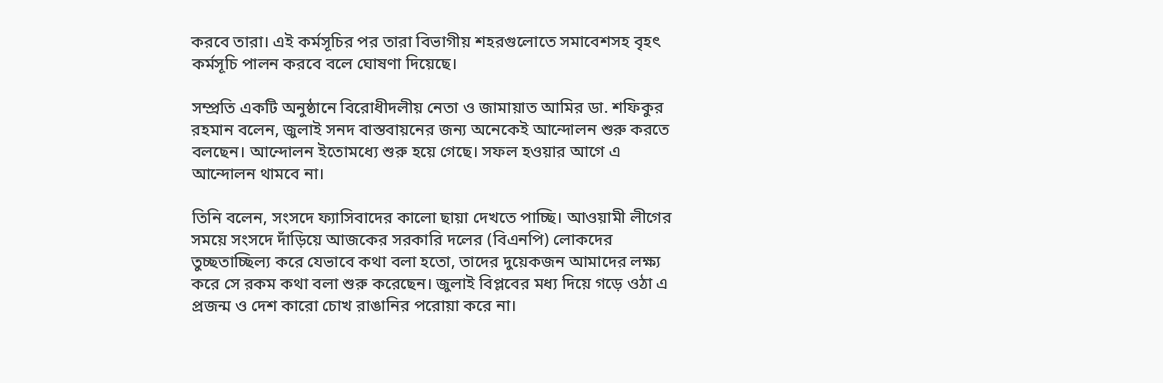করবে তারা। এই কর্মসূচির পর তারা বিভাগীয় শহরগুলোতে সমাবেশসহ বৃহৎ কর্মসূচি পালন করবে বলে ঘোষণা দিয়েছে।

সম্প্রতি একটি অনুষ্ঠানে বিরোধীদলীয় নেতা ও জামায়াত আমির ডা. শফিকুর রহমান বলেন, জুলাই সনদ বাস্তবায়নের জন্য অনেকেই আন্দোলন শুরু করতে বলছেন। আন্দোলন ইতোমধ্যে শুরু হয়ে গেছে। সফল হওয়ার আগে এ আন্দোলন থামবে না।

তিনি বলেন, সংসদে ফ্যাসিবাদের কালো ছায়া দেখতে পাচ্ছি। আওয়ামী লীগের সময়ে সংসদে দাঁড়িয়ে আজকের সরকারি দলের (বিএনপি) লোকদের তুচ্ছতাচ্ছিল্য করে যেভাবে কথা বলা হতো, তাদের দুয়েকজন আমাদের লক্ষ্য করে সে রকম কথা বলা শুরু করেছেন। জুলাই বিপ্লবের মধ্য দিয়ে গড়ে ওঠা এ প্রজন্ম ও দেশ কারো চোখ রাঙানির পরোয়া করে না।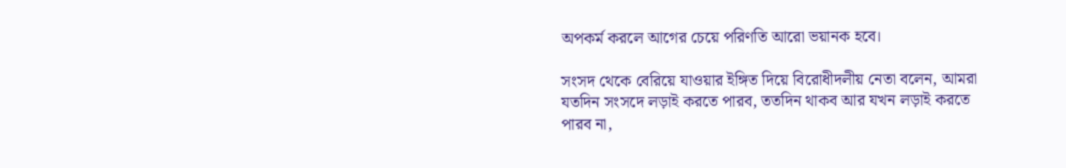অপকর্ম করলে আগের চেয়ে পরিণতি আরো ভয়ানক হবে।

সংসদ থেকে বেরিয়ে যাওয়ার ইঙ্গিত দিয়ে বিরোধীদলীয় নেতা বলেন, আমরা যতদিন সংসদে লড়াই করতে পারব, ততদিন থাকব আর যখন লড়াই করতে পারব না,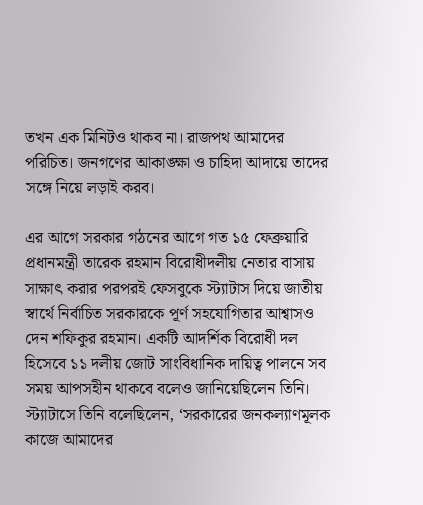তখন এক মিনিটও থাকব না। রাজপথ আমাদের পরিচিত। জনগণের আকাঙ্ক্ষা ও চাহিদা আদায়ে তাদের সঙ্গে নিয়ে লড়াই করব।

এর আগে সরকার গঠনের আগে গত ১৫ ফেব্রুয়ারি প্রধানমন্ত্রী তারেক রহমান বিরোধীদলীয় নেতার বাসায় সাক্ষাৎ করার পরপরই ফেসবুকে স্ট্যাটাস দিয়ে জাতীয় স্বার্থে নির্বাচিত সরকারকে পূর্ণ সহযোগিতার আশ্বাসও দেন শফিকুর রহমান। একটি আদর্শিক বিরোধী দল হিসেবে ১১ দলীয় জোট সাংবিধানিক দায়িত্ব পালনে সব সময় আপসহীন থাকবে বলেও জানিয়েছিলেন তিনি। স্ট্যাটাসে তিনি বলেছিলেন, ‘সরকারের জনকল্যাণমূলক কাজে আমাদের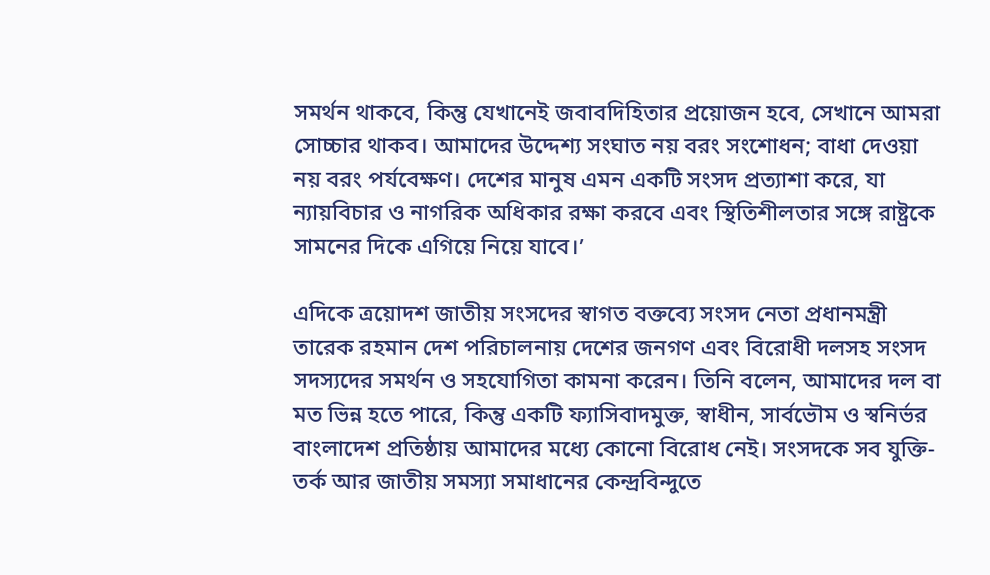সমর্থন থাকবে, কিন্তু যেখানেই জবাবদিহিতার প্রয়োজন হবে, সেখানে আমরা সোচ্চার থাকব। আমাদের উদ্দেশ্য সংঘাত নয় বরং সংশোধন; বাধা দেওয়া নয় বরং পর্যবেক্ষণ। দেশের মানুষ এমন একটি সংসদ প্রত্যাশা করে, যা ন্যায়বিচার ও নাগরিক অধিকার রক্ষা করবে এবং স্থিতিশীলতার সঙ্গে রাষ্ট্রকে সামনের দিকে এগিয়ে নিয়ে যাবে।’

এদিকে ত্রয়োদশ জাতীয় সংসদের স্বাগত বক্তব্যে সংসদ নেতা প্রধানমন্ত্রী তারেক রহমান দেশ পরিচালনায় দেশের জনগণ এবং বিরোধী দলসহ সংসদ সদস্যদের সমর্থন ও সহযোগিতা কামনা করেন। তিনি বলেন, আমাদের দল বা মত ভিন্ন হতে পারে, কিন্তু একটি ফ্যাসিবাদমুক্ত, স্বাধীন, সার্বভৌম ও স্বনির্ভর বাংলাদেশ প্রতিষ্ঠায় আমাদের মধ্যে কোনো বিরোধ নেই। সংসদকে সব যুক্তি-তর্ক আর জাতীয় সমস্যা সমাধানের কেন্দ্রবিন্দুতে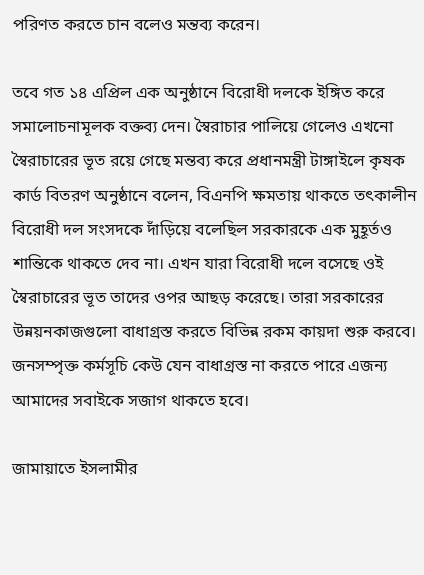পরিণত করতে চান বলেও মন্তব্য করেন।

তবে গত ১৪ এপ্রিল এক অনুষ্ঠানে বিরোধী দলকে ইঙ্গিত করে সমালোচনামূলক বক্তব্য দেন। স্বৈরাচার পালিয়ে গেলেও এখনো স্বৈরাচারের ভূত রয়ে গেছে মন্তব্য করে প্রধানমন্ত্রী টাঙ্গাইলে কৃষক কার্ড বিতরণ অনুষ্ঠানে বলেন, বিএনপি ক্ষমতায় থাকতে তৎকালীন বিরোধী দল সংসদকে দাঁড়িয়ে বলেছিল সরকারকে এক মুহূর্তও শান্তিকে থাকতে দেব না। এখন যারা বিরোধী দলে বসেছে ওই স্বৈরাচারের ভূত তাদের ওপর আছড় করেছে। তারা সরকারের উন্নয়নকাজগুলো বাধাগ্রস্ত করতে বিভিন্ন রকম কায়দা শুরু করবে। জনসম্পৃক্ত কর্মসূচি কেউ যেন বাধাগ্রস্ত না করতে পারে এজন্য আমাদের সবাইকে সজাগ থাকতে হবে।

জামায়াতে ইসলামীর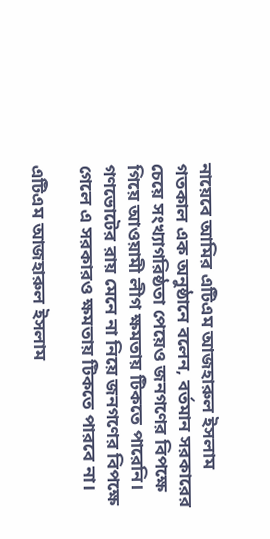নায়েবে আমির এটিএম আজহারুল ইসলাম গতকাল এক অনুষ্ঠানে বলেন, বর্তমান সরকারের চেয়ে সংখ্যাগরিষ্ঠতা পেয়েও জনগণের বিপক্ষে গিয়ে আওয়ামী লীগ ক্ষমতায় টিকতে পারেনি। গণভোটের রায় মেনে না নিয়ে জনগণের বিপক্ষে গেলে এ সরকারও ক্ষমতায় টিকতে পারবে না।

এটিএম আজহারুল ইসলাম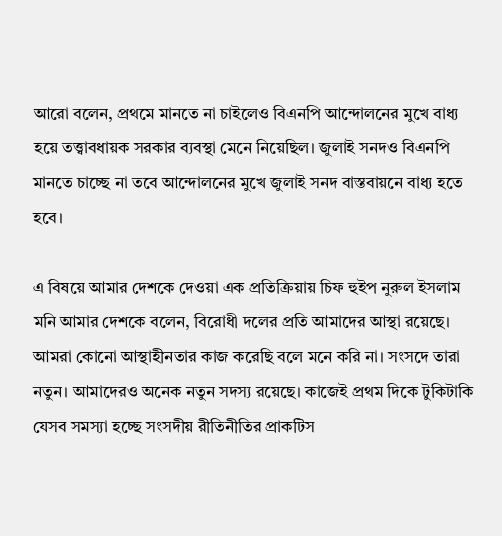আরো বলেন, প্রথমে মানতে না চাইলেও বিএনপি আন্দোলনের মুখে বাধ্য হয়ে তত্ত্বাবধায়ক সরকার ব্যবস্থা মেনে নিয়েছিল। জুলাই সনদও বিএনপি মানতে চাচ্ছে না তবে আন্দোলনের মুখে জুলাই সনদ বাস্তবায়নে বাধ্য হতে হবে।

এ বিষয়ে আমার দেশকে দেওয়া এক প্রতিক্রিয়ায় চিফ হুইপ নুরুল ইসলাম মনি আমার দেশকে বলেন, বিরোধী দলের প্রতি আমাদের আস্থা রয়েছে। আমরা কোনো আস্থাহীনতার কাজ করেছি বলে মনে করি না। সংসদে তারা নতুন। আমাদেরও অনেক নতুন সদস্য রয়েছে। কাজেই প্রথম দিকে টুকিটাকি যেসব সমস্যা হচ্ছে সংসদীয় রীতিনীতির প্রাকটিস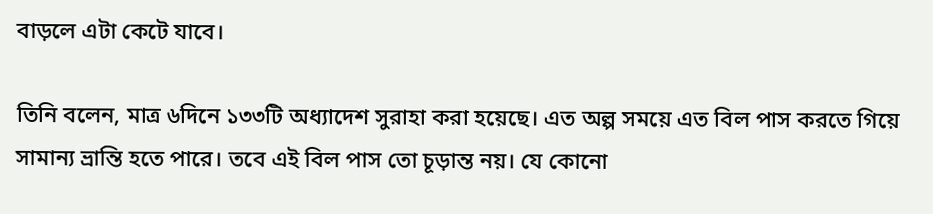বাড়লে এটা কেটে যাবে।

তিনি বলেন, মাত্র ৬দিনে ১৩৩টি অধ্যাদেশ সুরাহা করা হয়েছে। এত অল্প সময়ে এত বিল পাস করতে গিয়ে সামান্য ভ্রান্তি হতে পারে। তবে এই বিল পাস তো চূড়ান্ত নয়। যে কোনো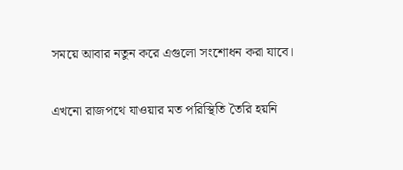সময়ে আবার নতুন করে এগুলো সংশোধন করা যাবে।

এখনো রাজপথে যাওয়ার মত পরিস্থিতি তৈরি হয়নি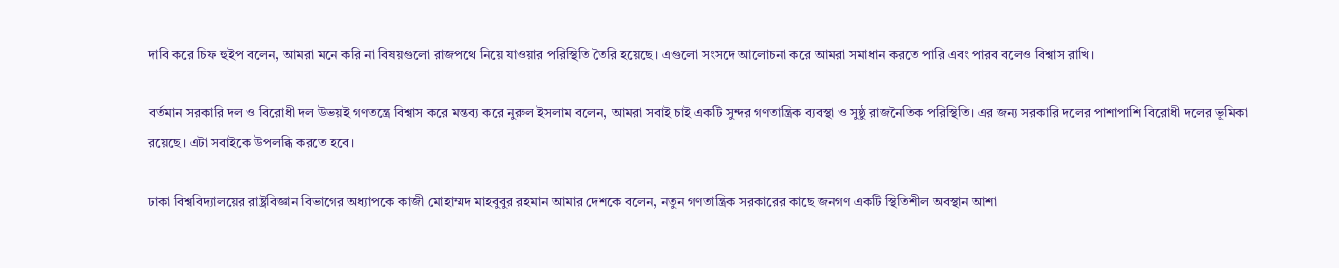দাবি করে চিফ হুইপ বলেন, আমরা মনে করি না বিষয়গুলো রাজপথে নিয়ে যাওয়ার পরিস্থিতি তৈরি হয়েছে। এগুলো সংসদে আলোচনা করে আমরা সমাধান করতে পারি এবং পারব বলেও বিশ্বাস রাখি।

বর্তমান সরকারি দল ও বিরোধী দল উভয়ই গণতন্ত্রে বিশ্বাস করে মন্তব্য করে নুরুল ইসলাম বলেন, আমরা সবাই চাই একটি সুন্দর গণতান্ত্রিক ব্যবস্থা ও সুষ্ঠু রাজনৈতিক পরিস্থিতি। এর জন্য সরকারি দলের পাশাপাশি বিরোধী দলের ভূমিকা রয়েছে। এটা সবাইকে উপলব্ধি করতে হবে।

ঢাকা বিশ্ববিদ্যালয়ের রাষ্ট্রবিজ্ঞান বিভাগের অধ্যাপকে কাজী মোহাম্মদ মাহবুবুর রহমান আমার দেশকে বলেন, নতুন গণতান্ত্রিক সরকারের কাছে জনগণ একটি স্থিতিশীল অবস্থান আশা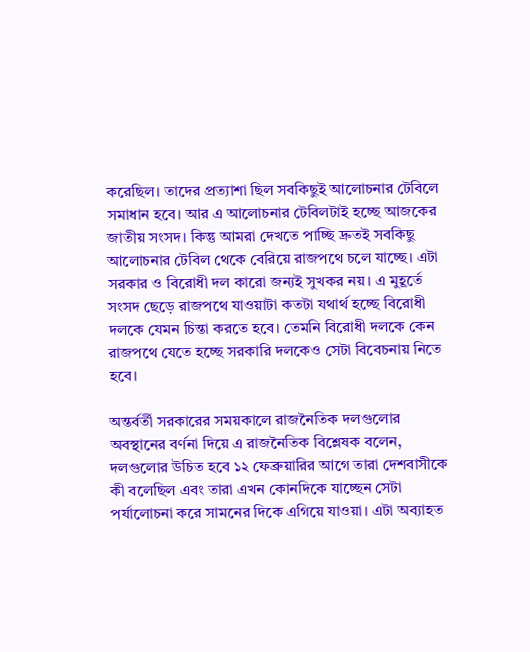করেছিল। তাদের প্রত্যাশা ছিল সবকিছুই আলোচনার টেবিলে সমাধান হবে। আর এ আলোচনার টেবিলটাই হচ্ছে আজকের জাতীয় সংসদ। কিন্তু আমরা দেখতে পাচ্ছি দ্রুতই সবকিছু আলোচনার টেবিল থেকে বেরিয়ে রাজপথে চলে যাচ্ছে। এটা সরকার ও বিরোধী দল কারো জন্যই সুখকর নয়। এ মুহূর্তে সংসদ ছেড়ে রাজপথে যাওয়াটা কতটা যথার্থ হচ্ছে বিরোধী দলকে যেমন চিন্তা করতে হবে। তেমনি বিরোধী দলকে কেন রাজপথে যেতে হচ্ছে সরকারি দলকেও সেটা বিবেচনায় নিতে হবে।

অন্তর্বর্তী সরকারের সময়কালে রাজনৈতিক দলগুলোর অবস্থানের বর্ণনা দিয়ে এ রাজনৈতিক বিশ্লেষক বলেন, দলগুলোর উচিত হবে ১২ ফেব্রুয়ারির আগে তারা দেশবাসীকে কী বলেছিল এবং তারা এখন কোনদিকে যাচ্ছেন সেটা পর্যালোচনা করে সামনের দিকে এগিয়ে যাওয়া। এটা অব্যাহত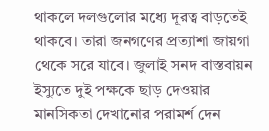থাকলে দলগুলোর মধ্যে দূরত্ব বাড়তেই থাকবে। তারা জনগণের প্রত্যাশা জায়গা থেকে সরে যাবে। জুলাই সনদ বাস্তবায়ন ইস্যুতে দুই পক্ষকে ছাড় দেওয়ার মানসিকতা দেখানোর পরামর্শ দেন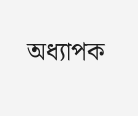অধ্যাপক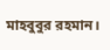মাহবুবুর রহমান।